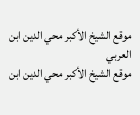موقع الشيخ الأكبر محي الدين ابن العربي
موقع الشيخ الأكبر محي الدين ابن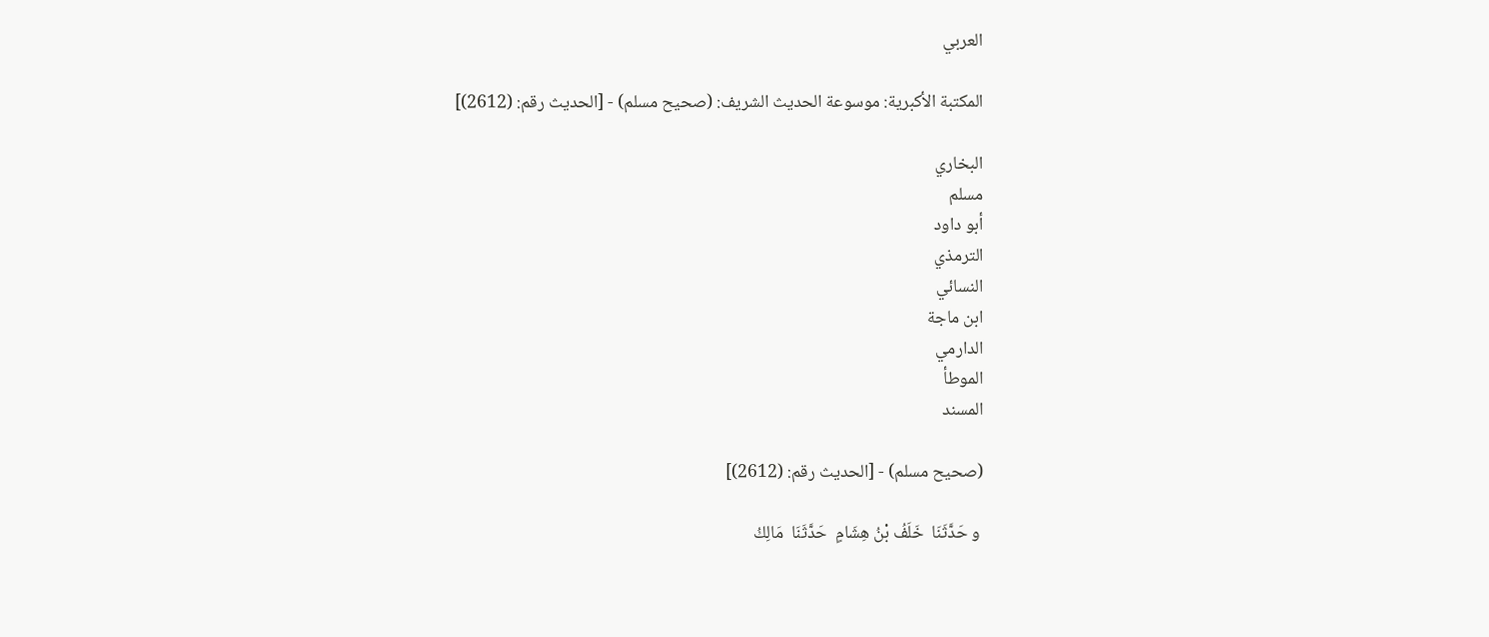العربي

المكتبة الأكبرية: موسوعة الحديث الشريف: (صحيح مسلم) - [الحديث رقم: (2612)]

البخاري
مسلم
أبو داود
الترمذي
النسائي
ابن ماجة
الدارمي
الموطأ
المسند

(صحيح مسلم) - [الحديث رقم: (2612)]

 و حَدَّثَنَا  خَلَفُ بْنُ هِشَامٍ  حَدَّثَنَا  مَالِكُ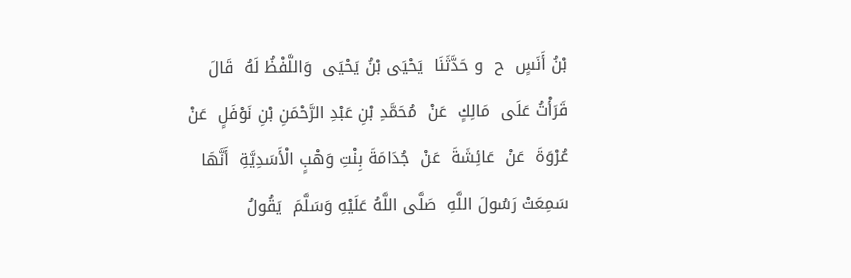بْنُ أَنَسٍ  ح  و حَدَّثَنَا  يَحْيَى بْنُ يَحْيَى  وَاللَّفْظُ لَهُ  قَالَ قَرَأْتُ عَلَى  مَالِكٍ  عَنْ  مُحَمَّدِ بْنِ عَبْدِ الرَّحْمَنِ بْنِ نَوْفَلٍ  عَنْ  عُرْوَةَ  عَنْ  عَائِشَةَ  عَنْ  جُدَامَةَ بِنْتِ وَهْبٍ الْأَسَدِيَّةِ  أَنَّهَا سَمِعَتْ رَسُولَ اللَّهِ  صَلَّى اللَّهُ عَلَيْهِ وَسَلَّمَ  يَقُولُ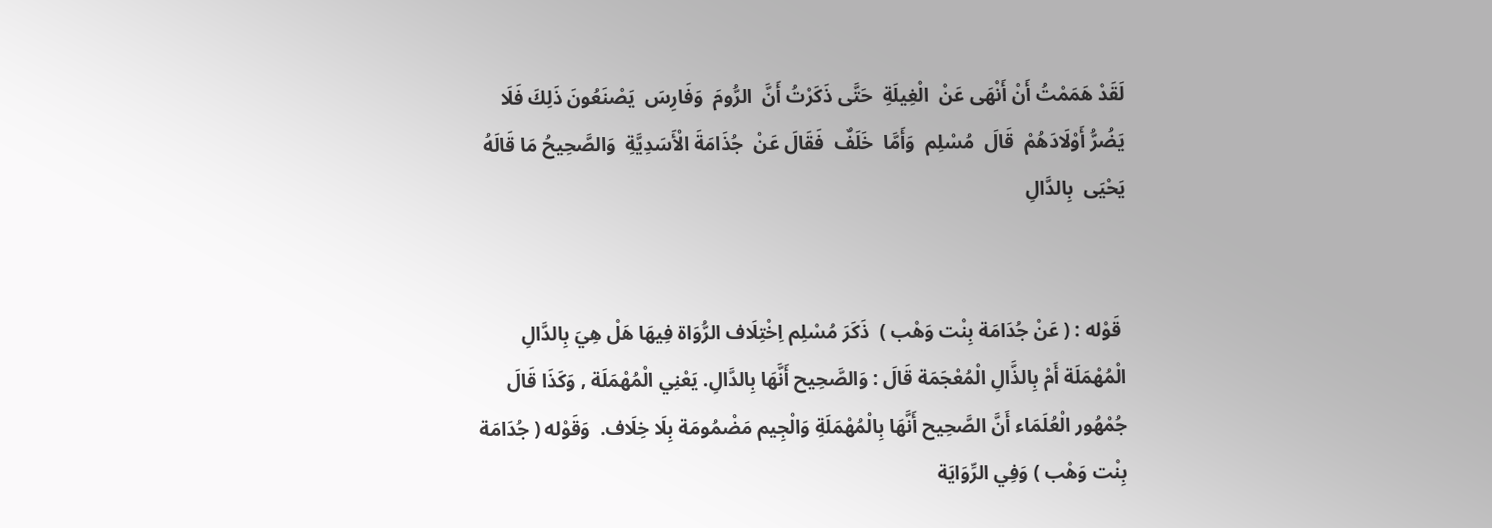لَقَدْ هَمَمْتُ أَنْ أَنْهَى عَنْ  الْغِيلَةِ  حَتَّى ذَكَرْتُ أَنَّ  الرُّومَ  وَفَارِسَ  يَصْنَعُونَ ذَلِكَ فَلَا يَضُرُّ أَوْلَادَهُمْ  قَالَ  مُسْلِم  وَأَمَّا  خَلَفٌ  فَقَالَ عَنْ  جُذَامَةَ الْأَسَدِيَّةِ  وَالصَّحِيحُ مَا قَالَهُ  يَحْيَى  بِالدَّالِ


 قَوْله : ( عَنْ جُدَامَة بِنْت وَهْب )  ذَكَرَ مُسْلِم اِخْتِلَاف الرُّوَاة فِيهَا هَلْ هِيَ بِالدَّالِ الْمُهْمَلَة أَمْ بِالذَّالِ الْمُعْجَمَة قَالَ : وَالصَّحِيح أَنَّهَا بِالدَّالِ. يَعْنِي الْمُهْمَلَة , وَكَذَا قَالَ جُمْهُور الْعُلَمَاء أَنَّ الصَّحِيح أَنَّهَا بِالْمُهْمَلَةِ وَالْجِيم مَضْمُومَة بِلَا خِلَاف.  وَقَوْله ( جُدَامَة بِنْت وَهْب ) وَفِي الرِّوَايَة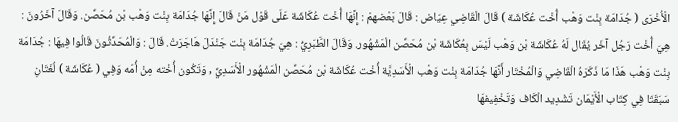الْأُخْرَى ( جُدَامَة بِنْت وَهْب أُخْت عُكَاشَة ) قَالَ الْقَاضِي عِيَاض : قَالَ بَعْضهمْ : إِنَّهَا أُخْت عُكَاشَة عَلَى قَوْل مَنْ قَالَ إِنَّهَا جُدَامَة بِنْت وَهْب بْن مُحَصِّن. وَقَالَ آخَرُونَ : هِيَ أُخْت رَجُل آخَر يُقَال لَهُ عُكَاشَة بْن وَهْب لَيْسَ بِعُكَاشَة بْن مُحَصِّن الْمَشْهُور. وَقَالَ الطَّبَرِيُّ : هِيَ جُدَامَة بِنْت جَنْدَلَ هَاجَرَتْ. قَالَ : وَالْمُحَدِّثُونَ قَالُوا فِيهَا : جُدَامَة بِنْت وَهْب هَذَا مَا ذَكَرَهُ الْقَاضِي وَالْمُخْتَار أَنَّهَا جُدَامَة بِنْت وَهْب الْأَسَدِيَّة أُخْت عُكَاشَة بْن مُحَصِّن الْمَشْهُور الْأَسَدِيِّ , وَتَكُون أُخْته مِنْ أُمّه وَفِي ( عُكَاشَة ) لُغَتَانِ سَبَقَتَا فِي كِتَاب الْأَيْمَان تَشْدِيد الْكَاف وَتَخْفِيفهَا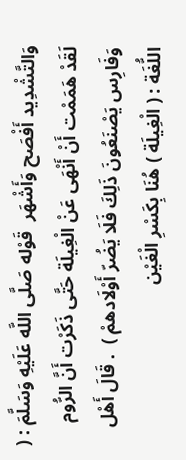وَالتَّشْدِيد أَفْصَح وَأَشْهَر  قَوْله صَلَّى اللَّه عَلَيْهِ وَسَلَّمَ : ( لَقَدْ هَمَمْت أَنْ أَنْهَى عَنْ الْغِيلَة حَتَّى ذَكَرْت أَنَّ الرُّوم وَفَارِس يَصْنَعُونَ ذَلِكَ فَلَا يَضُرّ أَوْلَادهمْ )  . قَالَ أَهْل اللُّغَة : ( الْغِيلَة ) هُنَا بِكَسْرِ الْغَيْن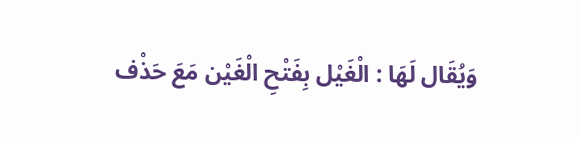وَيُقَال لَهَا : الْغَيْل بِفَتْحِ الْغَيْن مَعَ حَذْف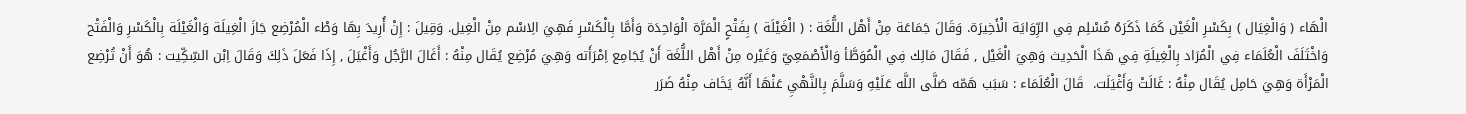الْهَاء ( وَالْغِيَال ) بِكَسْرِ الْغَيْن كَمَا ذَكَرَهُ مُسْلِم فِي الرِّوَايَة الْأَخِيرَة. وَقَالَ جَمَاعَة مِنْ أَهْل اللُّغَة : ( الْغَيْلَة ) بِفَتْحٍ الْمَرَّة الْوَاحِدَة وَأَمَّا بِالْكَسْرِ فَهِيَ الِاسْم مِنْ الْغِيل. وَقِيلَ : إِنْ أُرِيدَ بِهَا وَطْء الْمُرْضِع جَازَ الْغِيلَة وَالْغَيْلَة بِالْكَسْرِ وَالْفَتْح وَاخْتَلَفَ الْعُلَمَاء فِي الْمُرَاد بِالْغِيلَةِ فِي هَذَا الْحَدِيث وَهِيَ الْغَيْل , فَقَالَ مَالِك فِي الْمُوَطَّأ وَالْأَصْمَعِيّ وَغَيْره مِنْ أَهْل اللُّغَة أَنْ يُجَامِع اِمْرَأَته وَهِيَ مُرْضِع يُقَال مِنْهُ : أَغَالَ الرَّجُل وَأَغْيَلَ , إِذَا فَعَلَ ذَلِكَ وَقَالَ اِبْن السِّكِّيت : هُوَ أَنْ تُرْضِع الْمَرْأَة وَهِيَ حَامِل يُقَال مِنْهُ : غَالَتْ وَأَغْيَلَت.  قَالَ الْعُلَمَاء : سَبَب هَمّه صَلَّى اللَّه عَلَيْهِ وَسَلَّمَ بِالنَّهْيِ عَنْهَا أَنَّهُ يَخَاف مِنْهُ ضَرَر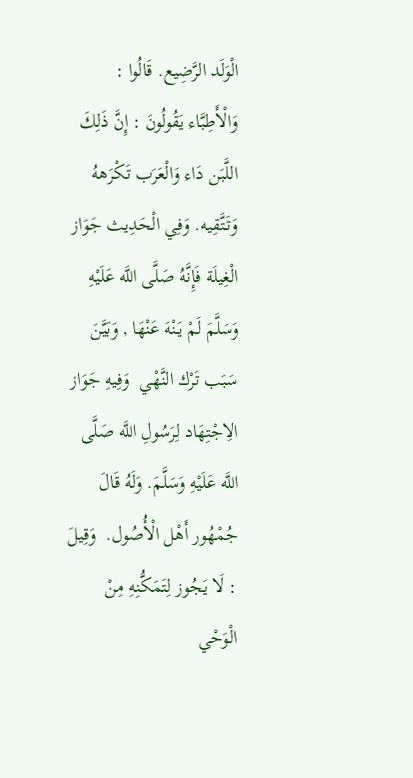الْوَلَد الرَّضِيع. قَالُوا : وَالْأَطِبَّاء يَقُولُونَ : إِنَّ ذَلِكَ اللَّبَن دَاء وَالْعَرَب تَكْرَههُ وَتَتَّقِيه. وَفِي الْحَدِيث جَوَاز الْغِيلَة فَإِنَّهُ صَلَّى اللَّه عَلَيْهِ وَسَلَّمَ لَمْ يَنْهَ عَنْهَا , وَبَيَّنَ سَبَب تَرْك النَّهْي  وَفِيهِ جَوَاز الِاجْتِهَاد لِرَسُولِ اللَّه صَلَّى اللَّه عَلَيْهِ وَسَلَّمَ. وَلَهُ قَالَ جُمْهُور أَهْل الْأُصُول.  وَقِيلَ : لَا يَجُوز لِتَمَكُّنِهِ مِنْ الْوَحْي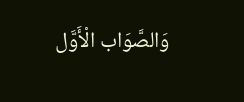وَالصَّوَاب الْأَوَّل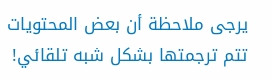يرجى ملاحظة أن بعض المحتويات تتم ترجمتها بشكل شبه تلقائي!